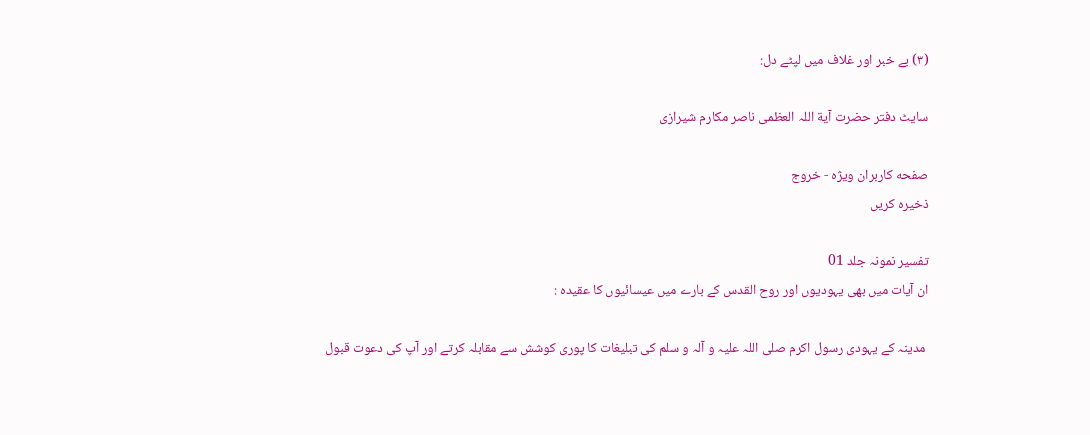(۳) بے خبر اور غلاف میں لپٹے دل:

سایٹ دفتر حضرت آیة اللہ العظمی ناصر مکارم شیرازی

صفحه کاربران ویژه - خروج
ذخیره کریں

تفسیر نمونہ جلد 01
ان آیات میں بھی یہودیوں اور روح القدس کے بارے میں عیسائیوں کا عقیدہ :

 مدینہ کے یہودی رسول اکرم صلی اللہ علیہ و آلہ و سلم کی تبلیغات کا پوری کوشش سے مقابلہ کرتے اور آپ کی دعوت قبول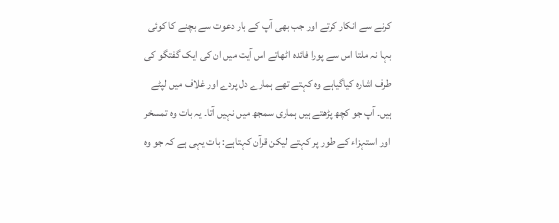کرنے سے انکار کرتے اور جب بھی آپ کے بار دعوت سے بچنے کا کوئی بہا نہ ملتا اس سے پورا فائدہ اٹھاتے اس آیت میں ان کی ایک گفتگو کی طرف اشارہ کیاگیاہے وہ کہتے تھے ہمارے دل پردے اور غلاف میں لپٹے ہیں۔ آپ جو کچھ پڑھتے ہیں ہماری سمجھ میں نہیں آتا۔ یہ بات وہ تمسخر اور استہزاء کے طور پر کہتے لیکن قرآن کہتاہے: بات یہی ہے کہ جو وہ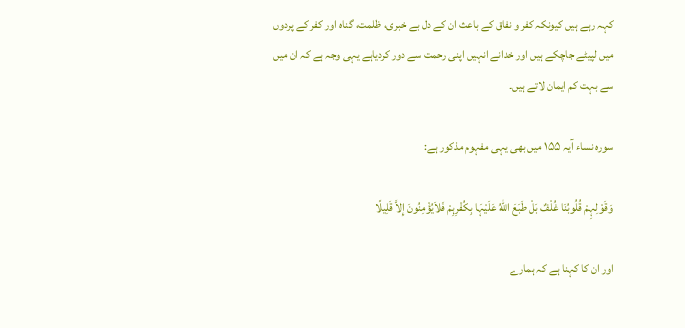کہہ رہے ہیں کیونکہ کفر و نفاق کے باعث ان کے دل بے خبری، ظلمت، گناہ اور کفر کے پردوں میں لپیٹے جاچکے ہیں اور خدانے انہیں اپنی رحمت سے دور کردیاہے یہی وجہ ہے کہ ان میں سے بہت کم ایمان لاتے ہیں۔

سورہ نساء آیہ ۱۵۵ میں بھی یہی مفہوم مذکور ہے:

وَقَوْلِہِمْ قُلُوبُنَا غُلْفٌ بَلْ طَبَعَ اللهُ عَلَیْہَا بِکُفْرِہِمْ فَلاَیُؤْمِنُونَ إِلاَّ قَلِیلًا

اور ان کا کہنا ہے کہ ہمارے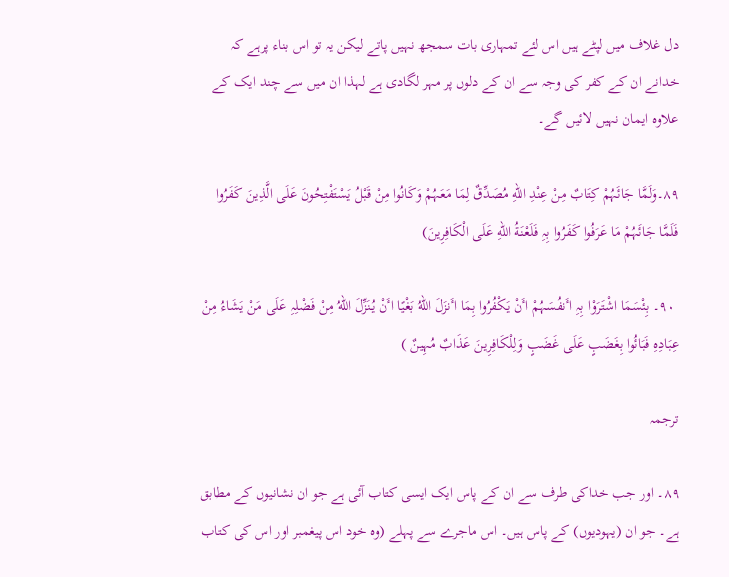دل غلاف میں لپٹے ہیں اس لئے تمہاری بات سمجھ نہیں پاتے لیکن یہ تو اس بناء پرہے کہ خدانے ان کے کفر کی وجہ سے ان کے دلوں پر مہر لگادی ہے لہذا ان میں سے چند ایک کے علاوہ ایمان نہیں لائیں گے۔

۸۹۔وَلَمَّا جَائَہُمْ کِتَابٌ مِنْ عِنْدِ اللهِ مُصَدِّقٌ لِمَا مَعَہُمْ وَکَانُوا مِنْ قَبْلُ یَسْتَفْتِحُونَ عَلَی الَّذِینَ کَفَرُوا فَلَمَّا جَائَہُمْ مَا عَرَفُوا کَفَرُوا بِہِ فَلَعْنَةُ اللهِ عَلَی الْکَافِرِینَ)

 ۹۰۔ بِئْسَمَا اشْتَرَوْا بِہِ اٴَنفُسَہُمْ اٴَنْ یَکْفُرُوا بِمَا اٴَنزَلَ اللهُ بَغْیًا اٴَنْ یُنَزِّلَ اللهُ مِنْ فَضْلِہِ عَلَی مَنْ یَشَاءُ مِنْ عِبَادِہِ فَبَائُوا بِغَضَبٍ عَلَی غَضَبٍ وَلِلْکَافِرِینَ عَذَابٌ مُہِینٌ )

ترجمہ

۸۹۔ اور جب خداکی طرف سے ان کے پاس ایک ایسی کتاب آئی ہے جو ان نشانیوں کے مطابق ہے۔ جو ان (یہودیوں) کے پاس ہیں۔ اس ماجرے سے پہلے (وہ خود اس پیغمبر اور اس کی کتاب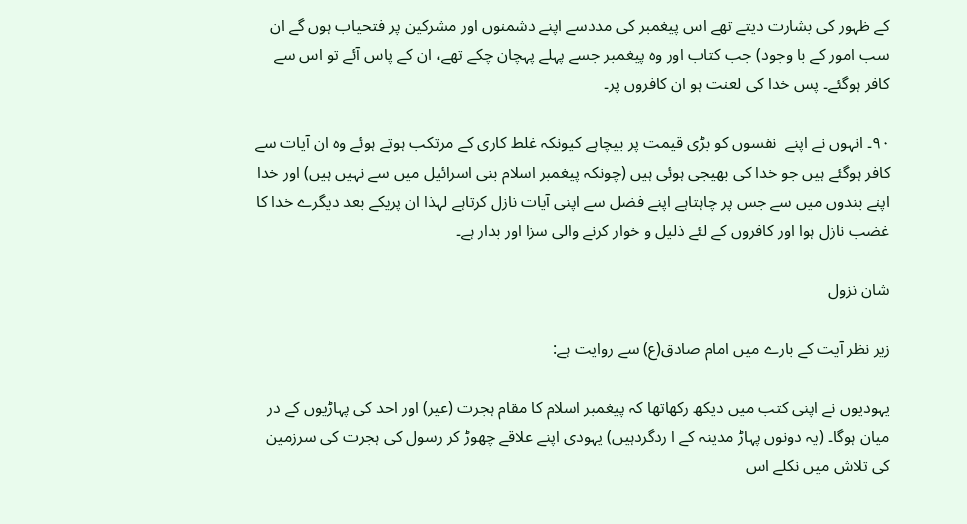کے ظہور کی بشارت دیتے تھے اس پیغمبر کی مددسے اپنے دشمنوں اور مشرکین پر فتحیاب ہوں گے ان سب امور کے با وجود) جب کتاب اور وہ پیغمبر جسے پہلے پہچان چکے تھے، ان کے پاس آئے تو اس سے کافر ہوگئے۔ پس خدا کی لعنت ہو ان کافروں پر۔

۹۰۔ انہوں نے اپنے  نفسوں کو بڑی قیمت پر بیچاہے کیونکہ غلط کاری کے مرتکب ہوتے ہوئے وہ ان آیات سے کافر ہوگئے ہیں جو خدا کی بھیجی ہوئی ہیں (چونکہ پیغمبر اسلام بنی اسرائیل میں سے نہیں ہیں) اور خدا اپنے بندوں میں سے جس پر چاہتاہے اپنے فضل سے اپنی آیات نازل کرتاہے لہذا ان پریکے بعد دیگرے خدا کا غضب نازل ہوا اور کافروں کے لئے ذلیل و خوار کرنے والی سزا اور بدار ہے۔

شان نزول

زیر نظر آیت کے بارے میں امام صادق(ع) سے روایت ہے:

یہودیوں نے اپنی کتب میں دیکھ رکھاتھا کہ پیغمبر اسلام کا مقام ہجرت (عیر) اور احد کی پہاڑیوں کے در میان ہوگا۔ (یہ دونوں پہاڑ مدینہ کے ا ردگردہیں) یہودی اپنے علاقے چھوڑ کر رسول کی ہجرت کی سرزمین کی تلاش میں نکلے اس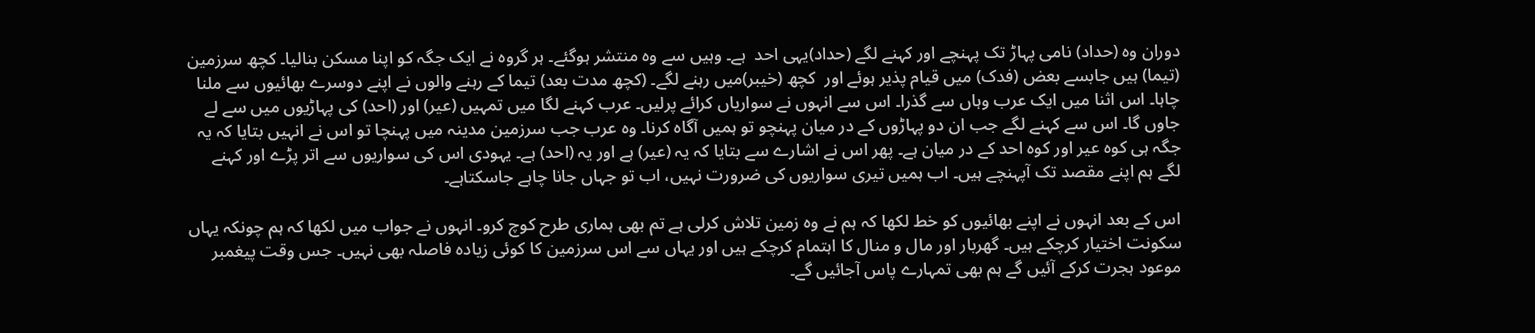دوران وہ (حداد) نامی پہاڑ تک پہنچے اور کہنے لگے (حداد)یہی احد  ہے۔ وہیں سے وہ منتشر ہوگئے۔ ہر گروہ نے ایک جگہ کو اپنا مسکن بنالیا۔ کچھ سرزمین (تیما) ہیں جابسے بعض (فدک) میں قیام پذیر ہوئے اور  کچھ (خیبر)میں رہنے لگے۔ (کچھ مدت بعد) تیما کے رہنے والوں نے اپنے دوسرے بھائیوں سے ملنا چاہا۔ اس اثنا میں ایک عرب وہاں سے گذرا۔ اس سے انہوں نے سواریاں کرائے پرلیں۔ عرب کہنے لگا میں تمہیں (عیر) اور (احد) کی پہاڑیوں میں سے لے جاوں گا۔ اس سے کہنے لگے جب ان دو پہاڑوں کے در میان پہنچو تو ہمیں آگاہ کرنا۔ وہ عرب جب سرزمین مدینہ میں پہنچا تو اس نے انہیں بتایا کہ یہ جگہ ہی کوہ عیر اور کوہ احد کے در میان ہے۔ پھر اس نے اشارے سے بتایا کہ یہ (عیر) ہے اور یہ (احد) ہے۔ یہودی اس کی سواریوں سے اتر پڑے اور کہنے لگے ہم اپنے مقصد تک آپہنچے ہیں۔ اب ہمیں تیری سواریوں کی ضرورت نہیں، اب تو جہاں جانا چاہے جاسکتاہے۔

اس کے بعد انہوں نے اپنے بھائیوں کو خط لکھا کہ ہم نے وہ زمین تلاش کرلی ہے تم بھی ہماری طرح کوچ کرو۔ انہوں نے جواب میں لکھا کہ ہم چونکہ یہاں سکونت اختیار کرچکے ہیں۔ گھربار اور مال و منال کا اہتمام کرچکے ہیں اور یہاں سے اس سرزمین کا کوئی زیادہ فاصلہ بھی نہیں۔ جس وقت پیغمبر موعود ہجرت کرکے آئیں گے ہم بھی تمہارے پاس آجائیں گے۔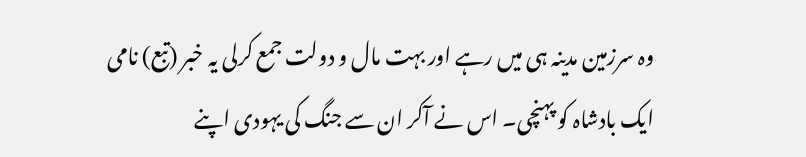وہ سرزمین مدینہ ہی میں رہے اور بہت مال و دولت جمع کرلی یہ خبر (تبع) نامی ایک بادشاہ کو پہنچی۔ اس نے آکر ان سے جنگ کی یہودی اپنے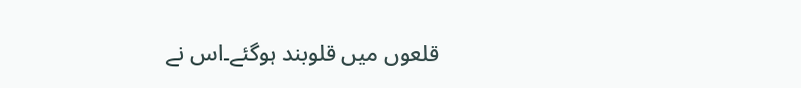قلعوں میں قلوبند ہوگئے۔اس نے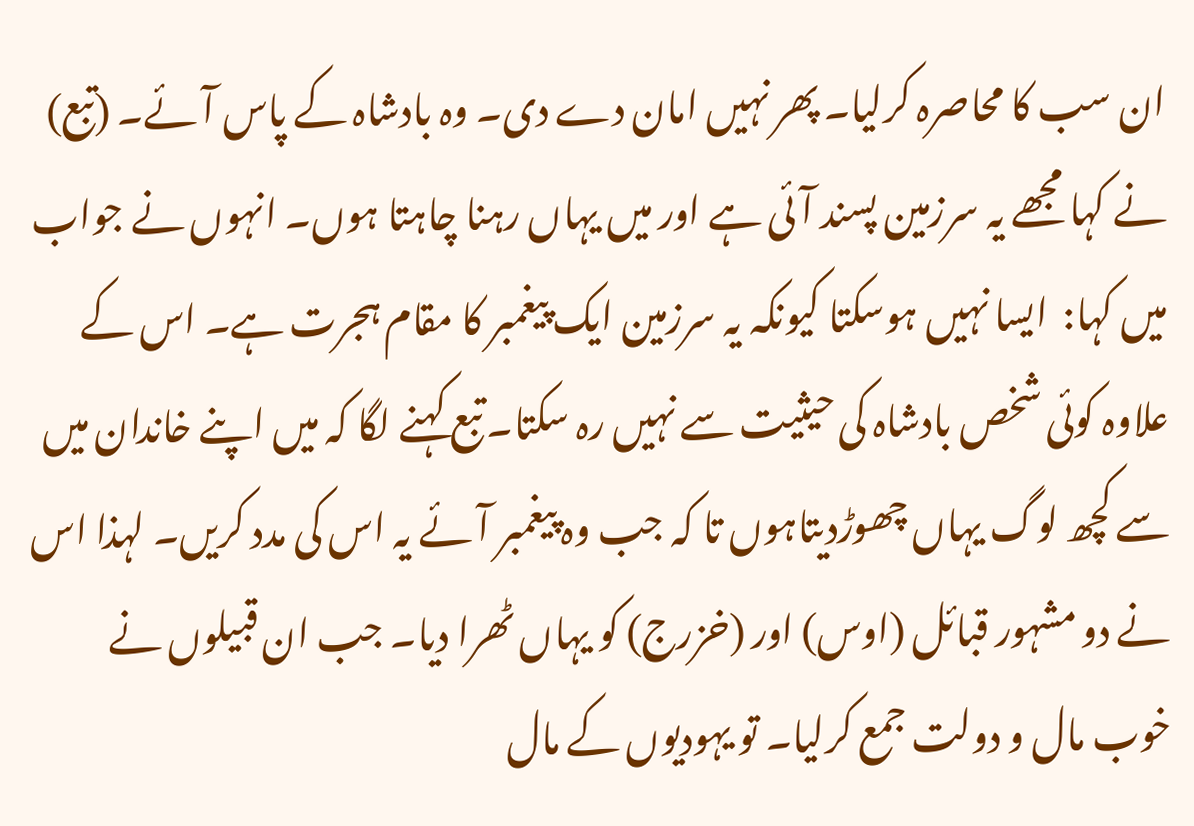ان سب کا محاصرہ کرلیا۔ پھر نہیں امان دے دی۔ وہ بادشاہ کے پاس آئے۔ (تبع) نے کہا مجھے یہ سرزمین پسند آئی ہے اور میں یہاں رہنا چاہتا ہوں۔ انہوں نے جواب میں کہا:  ایسا نہیں ہوسکتا کیونکہ یہ سرزمین ایک پیغمبر کا مقام ہجرت ہے۔ اس کے علاوہ کوئی شخص بادشاہ کی حیثیت سے نہیں رہ سکتا۔ تبع کہنے لگا کہ میں اپنے خاندان میں سے کچھ لوگ یہاں چھوڑدیتاہوں تا کہ جب وہ پیغمبر آئے یہ اس کی مدد کریں۔ لہذا اس نے دو مشہور قبائل (اوس) اور (خزرج) کو یہاں ٹھرا دیا۔ جب ان قبیلوں نے خوب مال و دولت جمع کرلیا۔ تو یہودیوں کے مال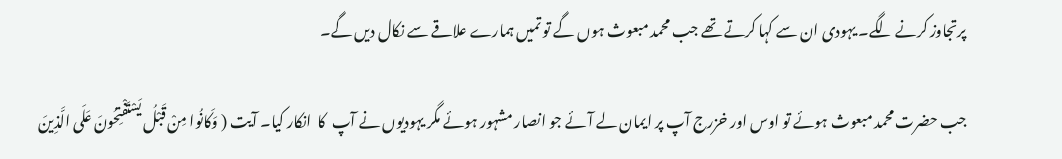پرتجاوز کرنے لگے۔ یہودی ان سے کہا کرتے تھے جب محمد مبعوث ہوں گے تو تمیں ہمارے علاقے سے نکال دیں گے۔

جب حضرت محمد مبعوث ہوئے تو اوس اور خزرج آپ پر ایمان لے آئے جو انصار مشہور ہوئے مگر یہودیوں نے آپ  کا  انکار کیا۔ آیت ( وَکَانُوا مِنْ قَبْلُ یَسْتَفْتِحُونَ عَلَی الَّذِینَ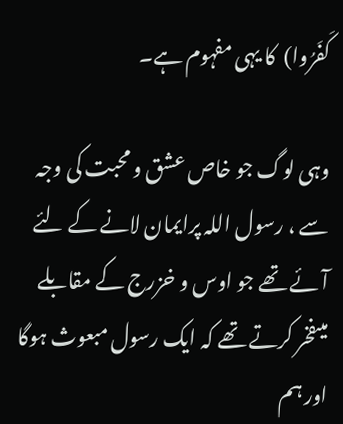کَفَرُوا)  کا یہی مفہوم ہے۔

وہی لوگ جو خاص عشق و محبت کی وجہ سے ، رسول اللہ پرایمان لانے کے لئے آئے تھے جو اوس و خزرج کے مقابلے میںفخر کرتے تھے کہ ایک رسول مبعوث ہوگا اور ہم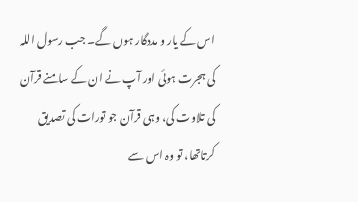اس کے یار و مددگار ہوں گے۔ جب رسول اللہ کی ہجرت ہوئی اور آپ نے ان کے سامنے قرآن کی تلاوت کی، وہی قرآن جو تورات کی تصدیق کرتاتھا، تو وہ اس سے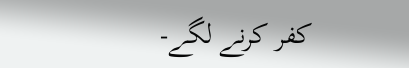کفر کرنے لگے-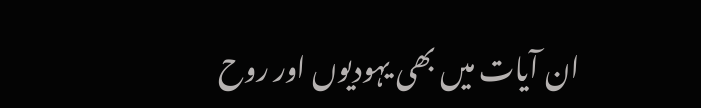ان آیات میں بھی یہودیوں اور روح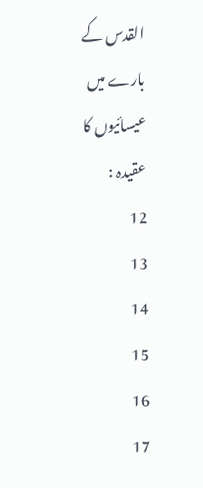القدس کے بارے میں عیسائیوں کا عقیدہ :
12
13
14
15
16
17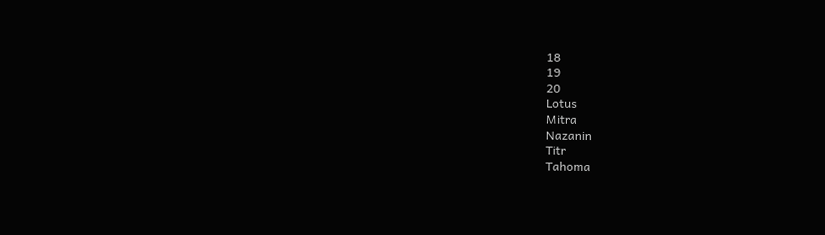18
19
20
Lotus
Mitra
Nazanin
Titr
Tahoma